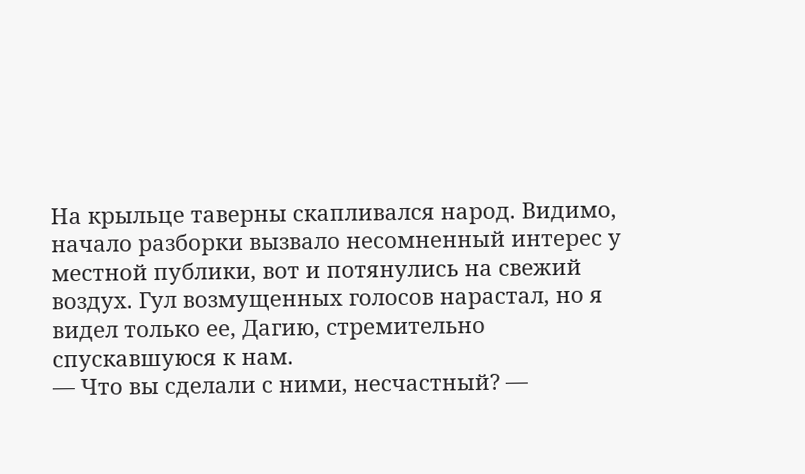На крыльце таверны скапливался народ. Видимо, начало разборки вызвало несомненный интерес у местной публики, вот и потянулись на свежий воздух. Гул возмущенных голосов нарастал, но я видел только ее, Дагию, стремительно спускавшуюся к нам.
— Что вы сделали с ними, несчастный? —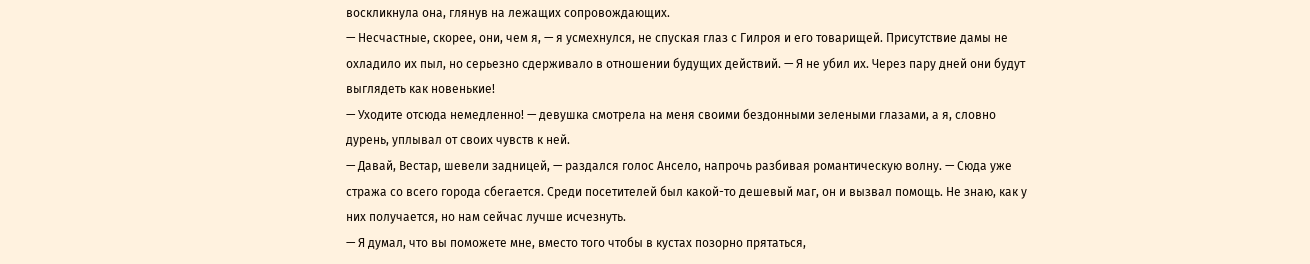воскликнула она, глянув на лежащих сопровождающих.
— Несчастные, скорее, они, чем я, — я усмехнулся, не спуская глаз с Гилроя и его товарищей. Присутствие дамы не охладило их пыл, но серьезно сдерживало в отношении будущих действий. — Я не убил их. Через пару дней они будут выглядеть как новенькие!
— Уходите отсюда немедленно! — девушка смотрела на меня своими бездонными зелеными глазами, а я, словно дурень, уплывал от своих чувств к ней.
— Давай, Вестар, шевели задницей, — раздался голос Ансело, напрочь разбивая романтическую волну. — Сюда уже стража со всего города сбегается. Среди посетителей был какой-то дешевый маг, он и вызвал помощь. Не знаю, как у них получается, но нам сейчас лучше исчезнуть.
— Я думал, что вы поможете мне, вместо того чтобы в кустах позорно прятаться,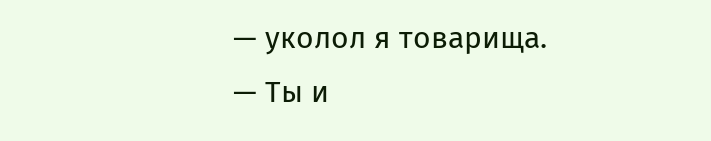— уколол я товарища.
— Ты и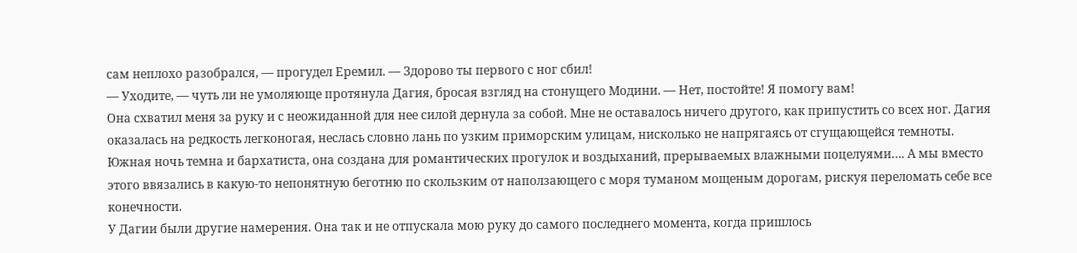сам неплохо разобрался, — прогудел Еремил. — Здорово ты первого с ног сбил!
— Уходите, — чуть ли не умоляюще протянула Дагия, бросая взгляд на стонущего Модини. — Нет, постойте! Я помогу вам!
Она схватил меня за руку и с неожиданной для нее силой дернула за собой. Мне не оставалось ничего другого, как припустить со всех ног. Дагия оказалась на редкость легконогая, неслась словно лань по узким приморским улицам, нисколько не напрягаясь от сгущающейся темноты. Южная ночь темна и бархатиста, она создана для романтических прогулок и воздыханий, прерываемых влажными поцелуями…. А мы вместо этого ввязались в какую-то непонятную беготню по скользким от наползающего с моря туманом мощеным дорогам, рискуя переломать себе все конечности.
У Дагии были другие намерения. Она так и не отпускала мою руку до самого последнего момента, когда пришлось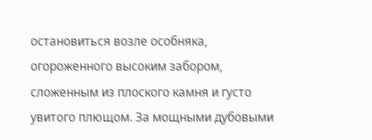остановиться возле особняка, огороженного высоким забором, сложенным из плоского камня и густо увитого плющом. За мощными дубовыми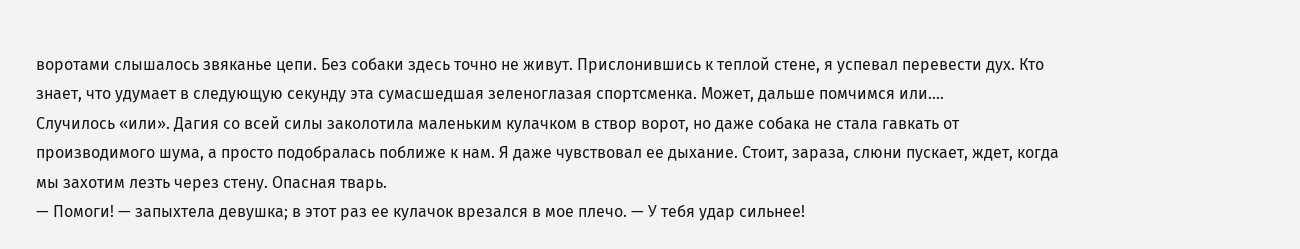воротами слышалось звяканье цепи. Без собаки здесь точно не живут. Прислонившись к теплой стене, я успевал перевести дух. Кто знает, что удумает в следующую секунду эта сумасшедшая зеленоглазая спортсменка. Может, дальше помчимся или….
Случилось «или». Дагия со всей силы заколотила маленьким кулачком в створ ворот, но даже собака не стала гавкать от производимого шума, а просто подобралась поближе к нам. Я даже чувствовал ее дыхание. Стоит, зараза, слюни пускает, ждет, когда мы захотим лезть через стену. Опасная тварь.
— Помоги! — запыхтела девушка; в этот раз ее кулачок врезался в мое плечо. — У тебя удар сильнее!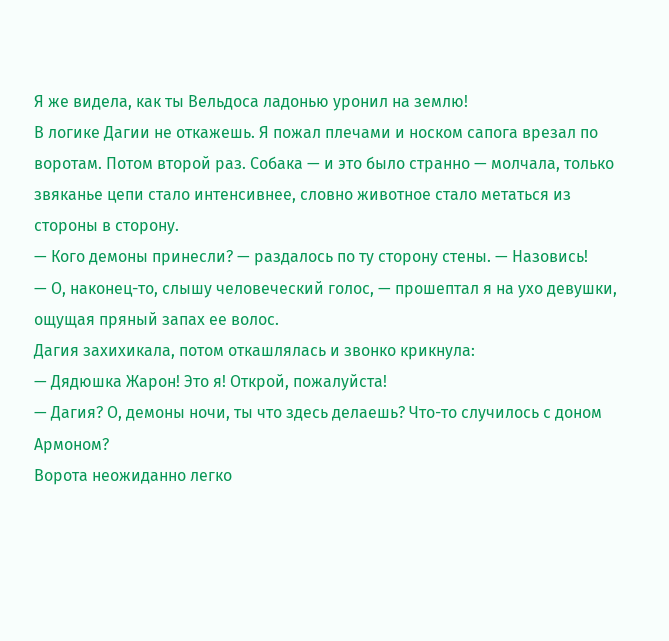Я же видела, как ты Вельдоса ладонью уронил на землю!
В логике Дагии не откажешь. Я пожал плечами и носком сапога врезал по воротам. Потом второй раз. Собака — и это было странно — молчала, только звяканье цепи стало интенсивнее, словно животное стало метаться из стороны в сторону.
— Кого демоны принесли? — раздалось по ту сторону стены. — Назовись!
— О, наконец-то, слышу человеческий голос, — прошептал я на ухо девушки, ощущая пряный запах ее волос.
Дагия захихикала, потом откашлялась и звонко крикнула:
— Дядюшка Жарон! Это я! Открой, пожалуйста!
— Дагия? О, демоны ночи, ты что здесь делаешь? Что-то случилось с доном Армоном?
Ворота неожиданно легко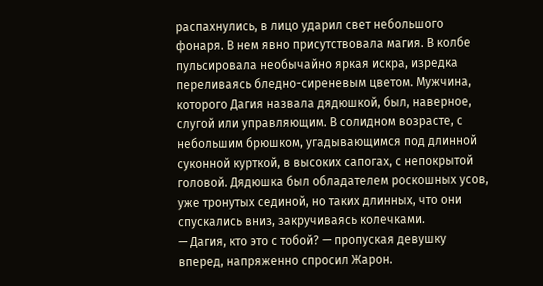распахнулись, в лицо ударил свет небольшого фонаря. В нем явно присутствовала магия. В колбе пульсировала необычайно яркая искра, изредка переливаясь бледно-сиреневым цветом. Мужчина, которого Дагия назвала дядюшкой, был, наверное, слугой или управляющим. В солидном возрасте, с небольшим брюшком, угадывающимся под длинной суконной курткой, в высоких сапогах, с непокрытой головой. Дядюшка был обладателем роскошных усов, уже тронутых сединой, но таких длинных, что они спускались вниз, закручиваясь колечками.
— Дагия, кто это с тобой? — пропуская девушку вперед, напряженно спросил Жарон.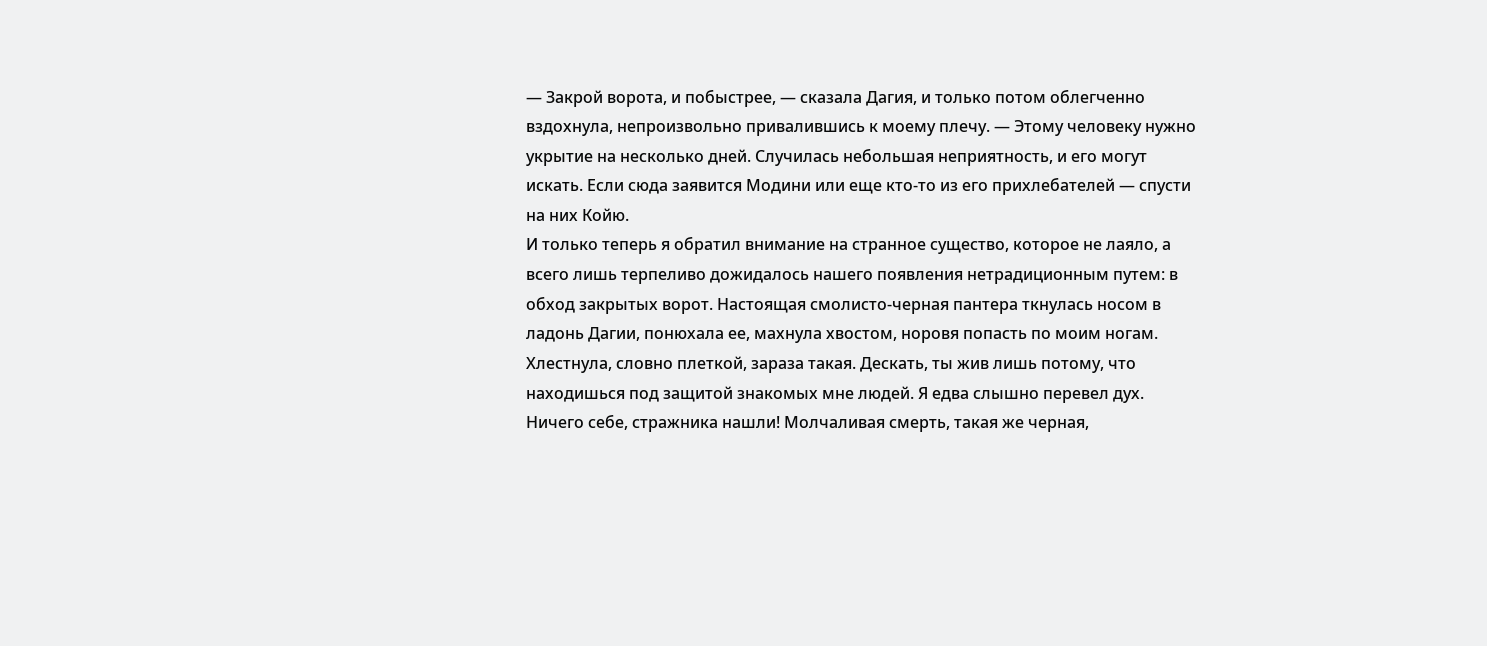— Закрой ворота, и побыстрее, — сказала Дагия, и только потом облегченно вздохнула, непроизвольно привалившись к моему плечу. — Этому человеку нужно укрытие на несколько дней. Случилась небольшая неприятность, и его могут искать. Если сюда заявится Модини или еще кто-то из его прихлебателей — спусти на них Койю.
И только теперь я обратил внимание на странное существо, которое не лаяло, а всего лишь терпеливо дожидалось нашего появления нетрадиционным путем: в обход закрытых ворот. Настоящая смолисто-черная пантера ткнулась носом в ладонь Дагии, понюхала ее, махнула хвостом, норовя попасть по моим ногам. Хлестнула, словно плеткой, зараза такая. Дескать, ты жив лишь потому, что находишься под защитой знакомых мне людей. Я едва слышно перевел дух. Ничего себе, стражника нашли! Молчаливая смерть, такая же черная,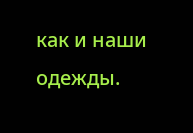как и наши одежды.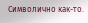Символично как-то.